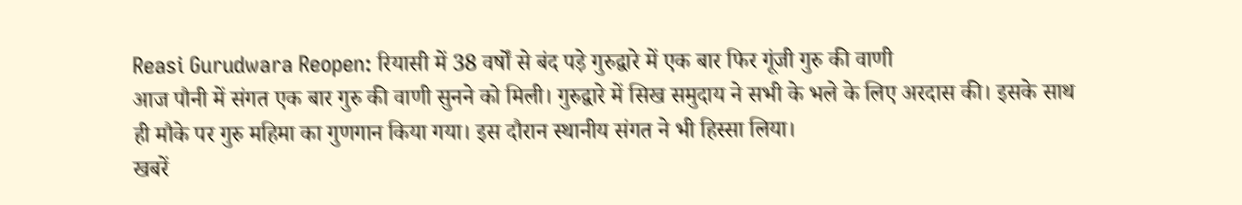Reasi Gurudwara Reopen: रियासी में 38 वर्षों से बंद पड़े गुरुद्वारे में एक बार फिर गूंजी गुरु की वाणी
आज पौनी में संगत एक बार गुरु की वाणी सुनने को मिली। गुरुद्वारे में सिख समुदाय ने सभी के भले के लिए अरदास की। इसके साथ ही मौके पर गुरु महिमा का गुणगान किया गया। इस दौरान स्थानीय संगत ने भी हिस्सा लिया।
खबरें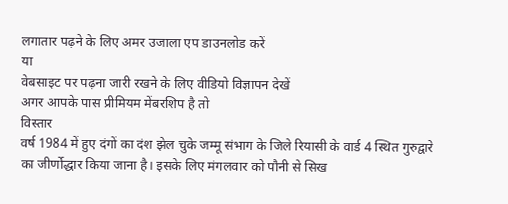लगातार पढ़ने के लिए अमर उजाला एप डाउनलोड करें
या
वेबसाइट पर पढ़ना जारी रखने के लिए वीडियो विज्ञापन देखें
अगर आपके पास प्रीमियम मेंबरशिप है तो
विस्तार
वर्ष 1984 में हुए दंगों का दंश झेल चुके जम्मू संभाग के जिले रियासी के वार्ड 4 स्थित गुरुद्वारे का जीर्णोद्धार किया जाना है। इसके लिए मंगलवार को पौनी से सिख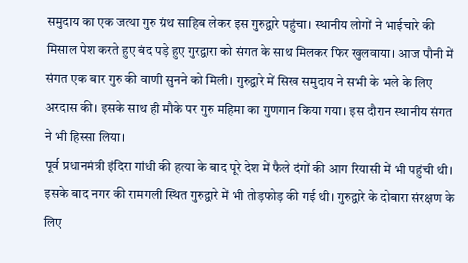समुदाय का एक जत्था गुरु ग्रंथ साहिब लेकर इस गुरुद्वारे पहुंचा। स्थानीय लोगों ने भाईचारे की मिसाल पेश करते हुए बंद पड़े हुए गुरद्वारा को संगत के साथ मिलकर फिर खुलवाया। आज पौनी में संगत एक बार गुरु की वाणी सुनने को मिली। गुरुद्वारे में सिख समुदाय ने सभी के भले के लिए अरदास की। इसके साथ ही मौके पर गुरु महिमा का गुणगान किया गया। इस दौरान स्थानीय संगत ने भी हिस्सा लिया।
पूर्व प्रधानमंत्री इंदिरा गांधी की हत्या के बाद पूरे देश में फैले दंगों की आग रियासी में भी पहुंची थी। इसके बाद नगर की रामगली स्थित गुरुद्वारे में भी तोड़फोड़ की गई थी। गुरुद्वारे के दोबारा संरक्षण के लिए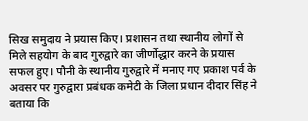सिख समुदाय ने प्रयास किए। प्रशासन तथा स्थानीय लोगों से मिले सहयोग के बाद गुरुद्वारे का जीर्णोद्धार करने के प्रयास सफल हुए। पौनी के स्थानीय गुरुद्वारे में मनाए गए प्रकाश पर्व के अवसर पर गुरुद्वारा प्रबंधक कमेटी के जिला प्रधान दीदार सिंह ने बताया कि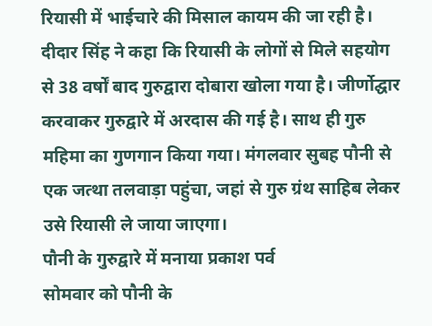रियासी में भाईचारे की मिसाल कायम की जा रही है।
दीदार सिंह ने कहा कि रियासी के लोगों से मिले सहयोग से 38 वर्षों बाद गुरुद्वारा दोबारा खोला गया है। जीर्णोद्घार करवाकर गुरुद्वारे में अरदास की गई है। साथ ही गुरु महिमा का गुणगान किया गया। मंगलवार सुबह पौनी से एक जत्था तलवाड़ा पहुंचा, जहां से गुरु ग्रंथ साहिब लेकर उसे रियासी ले जाया जाएगा।
पौनी के गुरुद्वारे में मनाया प्रकाश पर्व
सोमवार को पौनी के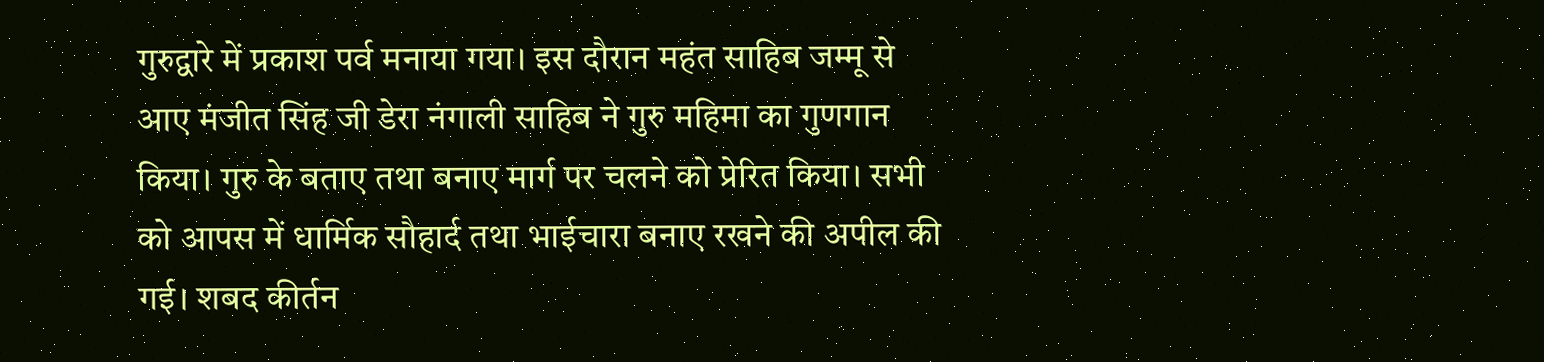गुरुद्वारे में प्रकाश पर्व मनाया गया। इस दौरान महंत साहिब जम्मू से आए मंजीत सिंह जी डेरा नंगाली साहिब ने गुरु महिमा का गुणगान किया। गुरु के बताए तथा बनाए मार्ग पर चलने को प्रेरित किया। सभी को आपस में धार्मिक सौहार्द तथा भाईचारा बनाए रखने की अपील की गई। शबद कीर्तन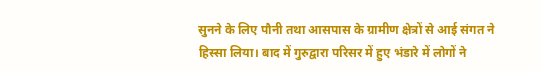सुनने के लिए पौनी तथा आसपास के ग्रामीण क्षेत्रों से आई संगत ने हिस्सा लिया। बाद में गुरुद्वारा परिसर में हुए भंडारे में लोगों ने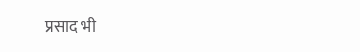प्रसाद भी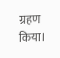ग्रहण किया।